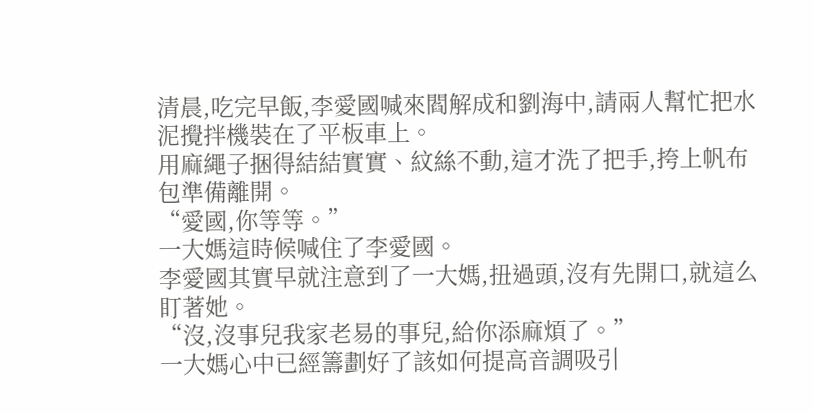清晨,吃完早飯,李愛國喊來閻解成和劉海中,請兩人幫忙把水泥攪拌機裝在了平板車上。
用麻繩子捆得結結實實、紋絲不動,這才洗了把手,挎上帆布包準備離開。
“愛國,你等等。”
一大媽這時候喊住了李愛國。
李愛國其實早就注意到了一大媽,扭過頭,沒有先開口,就這么盯著她。
“沒,沒事兒我家老易的事兒,給你添麻煩了。”
一大媽心中已經籌劃好了該如何提高音調吸引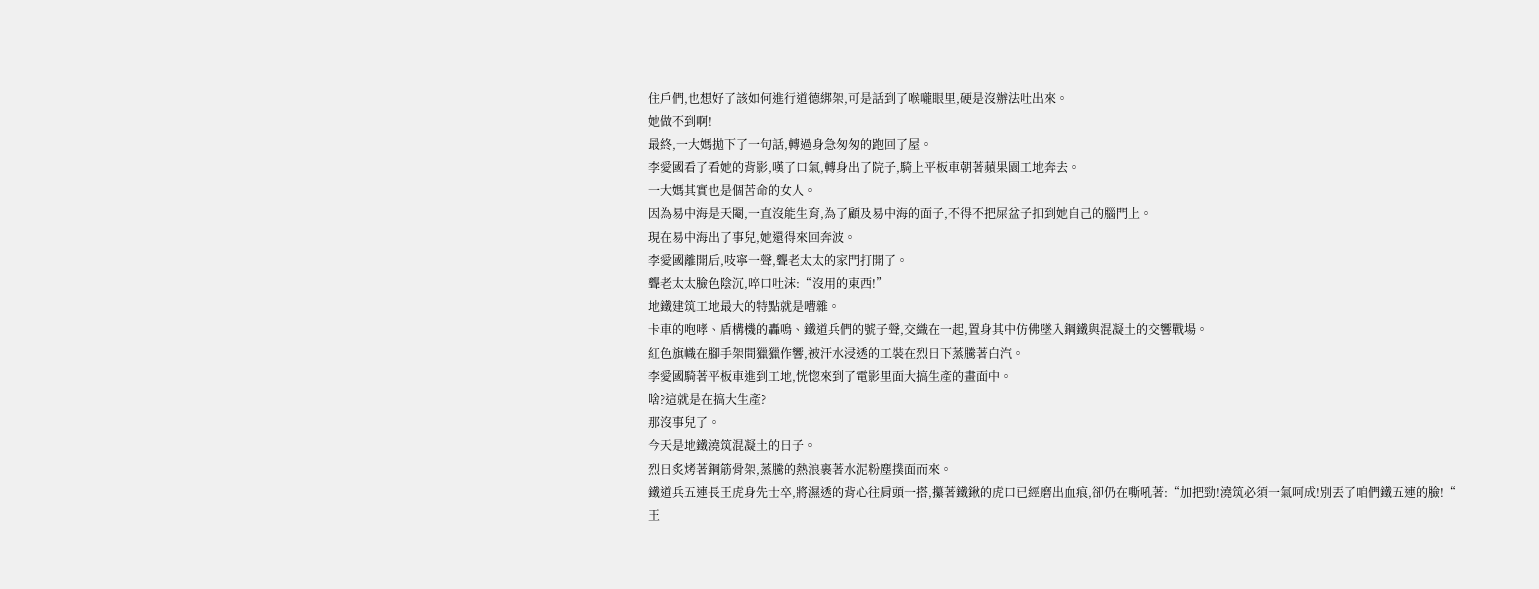住戶們,也想好了該如何進行道德綁架,可是話到了喉嚨眼里,硬是沒辦法吐出來。
她做不到啊!
最終,一大媽拋下了一句話,轉過身急匆匆的跑回了屋。
李愛國看了看她的背影,嘆了口氣,轉身出了院子,騎上平板車朝著蘋果園工地奔去。
一大媽其實也是個苦命的女人。
因為易中海是天閹,一直沒能生育,為了顧及易中海的面子,不得不把屎盆子扣到她自己的腦門上。
現在易中海出了事兒,她還得來回奔波。
李愛國離開后,吱寧一聲,聾老太太的家門打開了。
聾老太太臉色陰沉,啐口吐沫:“沒用的東西!”
地鐵建筑工地最大的特點就是嘈雜。
卡車的咆哮、盾構機的轟鳴、鐵道兵們的號子聲,交織在一起,置身其中仿佛墜入鋼鐵與混凝土的交響戰場。
紅色旗幟在腳手架間獵獵作響,被汗水浸透的工裝在烈日下蒸騰著白汽。
李愛國騎著平板車進到工地,恍惚來到了電影里面大搞生產的畫面中。
啥?這就是在搞大生產?
那沒事兒了。
今天是地鐵澆筑混凝土的日子。
烈日炙烤著鋼筋骨架,蒸騰的熱浪裹著水泥粉塵撲面而來。
鐵道兵五連長王虎身先士卒,將濕透的背心往肩頭一搭,攥著鐵鍬的虎口已經磨出血痕,卻仍在嘶吼著:“加把勁!澆筑必須一氣呵成!別丟了咱們鐵五連的臉!“
王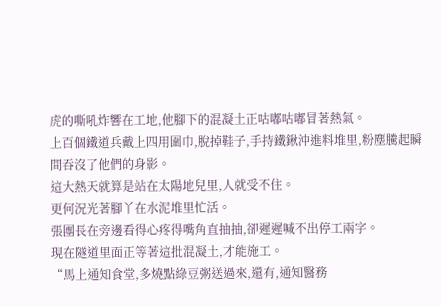虎的嘶吼炸響在工地,他腳下的混凝土正咕嘟咕嘟冒著熱氣。
上百個鐵道兵戴上四用圍巾,脫掉鞋子,手持鐵鍬沖進料堆里,粉塵騰起瞬間吞沒了他們的身影。
這大熱天就算是站在太陽地兒里,人就受不住。
更何況光著腳丫在水泥堆里忙活。
張團長在旁邊看得心疼得嘴角直抽抽,卻遲遲喊不出停工兩字。
現在隧道里面正等著這批混凝土,才能施工。
“馬上通知食堂,多燒點綠豆粥送過來,還有,通知醫務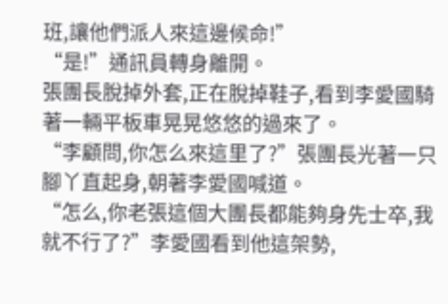班,讓他們派人來這邊候命!”
“是!”通訊員轉身離開。
張團長脫掉外套,正在脫掉鞋子,看到李愛國騎著一輛平板車晃晃悠悠的過來了。
“李顧問,你怎么來這里了?”張團長光著一只腳丫直起身,朝著李愛國喊道。
“怎么,你老張這個大團長都能夠身先士卒,我就不行了?”李愛國看到他這架勢,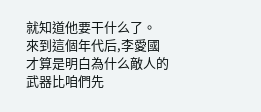就知道他要干什么了。
來到這個年代后,李愛國才算是明白為什么敵人的武器比咱們先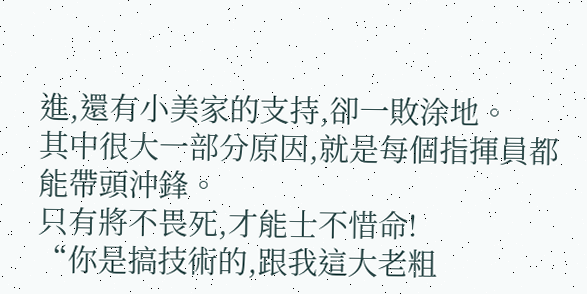進,還有小美家的支持,卻一敗涂地。
其中很大一部分原因,就是每個指揮員都能帶頭沖鋒。
只有將不畏死,才能士不惜命!
“你是搞技術的,跟我這大老粗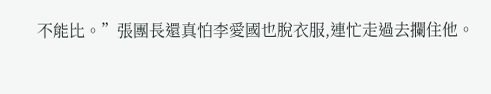不能比。”張團長還真怕李愛國也脫衣服,連忙走過去攔住他。